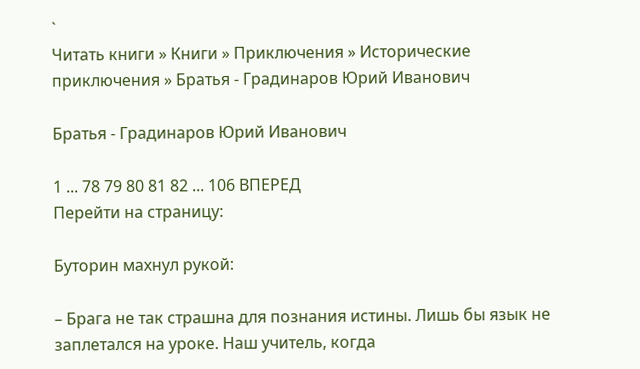`
Читать книги » Книги » Приключения » Исторические приключения » Братья - Градинаров Юрий Иванович

Братья - Градинаров Юрий Иванович

1 ... 78 79 80 81 82 ... 106 ВПЕРЕД
Перейти на страницу:

Буторин махнул рукой:

– Брага не так страшна для познания истины. Лишь бы язык не заплетался на уроке. Наш учитель, когда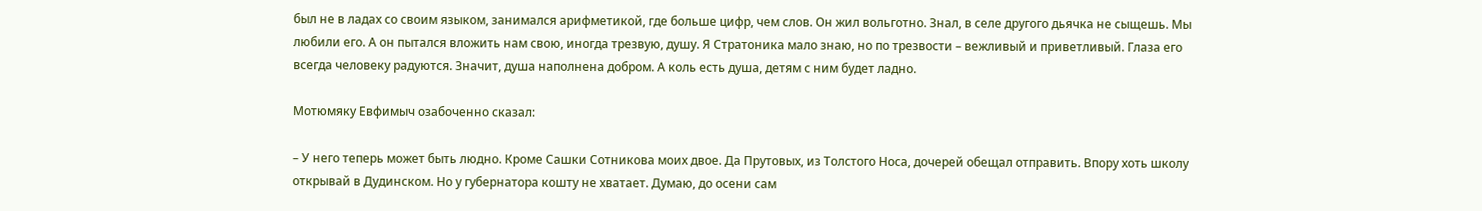был не в ладах со своим языком, занимался арифметикой, где больше цифр, чем слов. Он жил вольготно. Знал, в селе другого дьячка не сыщешь. Мы любили его. А он пытался вложить нам свою, иногда трезвую, душу. Я Стратоника мало знаю, но по трезвости – вежливый и приветливый. Глаза его всегда человеку радуются. Значит, душа наполнена добром. А коль есть душа, детям с ним будет ладно.

Мотюмяку Евфимыч озабоченно сказал:

– У него теперь может быть людно. Кроме Сашки Сотникова моих двое. Да Прутовых, из Толстого Носа, дочерей обещал отправить. Впору хоть школу открывай в Дудинском. Но у губернатора кошту не хватает. Думаю, до осени сам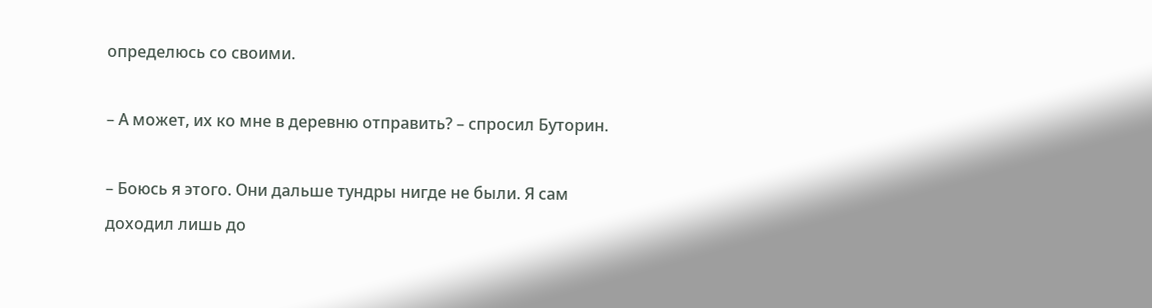определюсь со своими.

– А может, их ко мне в деревню отправить? – спросил Буторин.

– Боюсь я этого. Они дальше тундры нигде не были. Я сам доходил лишь до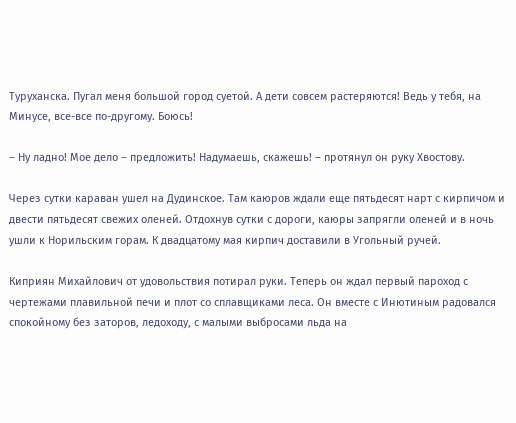Туруханска. Пугал меня большой город суетой. А дети совсем растеряются! Ведь у тебя, на Минусе, все-все по-другому. Боюсь!

– Ну ладно! Мое дело – предложить! Надумаешь, скажешь! – протянул он руку Хвостову.

Через сутки караван ушел на Дудинское. Там каюров ждали еще пятьдесят нарт с кирпичом и двести пятьдесят свежих оленей. Отдохнув сутки с дороги, каюры запрягли оленей и в ночь ушли к Норильским горам. К двадцатому мая кирпич доставили в Угольный ручей.

Киприян Михайлович от удовольствия потирал руки. Теперь он ждал первый пароход с чертежами плавильной печи и плот со сплавщиками леса. Он вместе с Инютиным радовался спокойному без заторов, ледоходу, с малыми выбросами льда на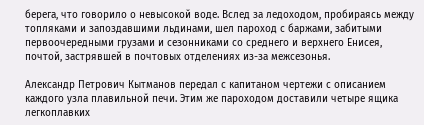берега, что говорило о невысокой воде. Вслед за ледоходом, пробираясь между топляками и запоздавшими льдинами, шел пароход с баржами, забитыми первоочередными грузами и сезонниками со среднего и верхнего Енисея, почтой, застрявшей в почтовых отделениях из-за межсезонья.

Александр Петрович Кытманов передал с капитаном чертежи с описанием каждого узла плавильной печи. Этим же пароходом доставили четыре ящика легкоплавких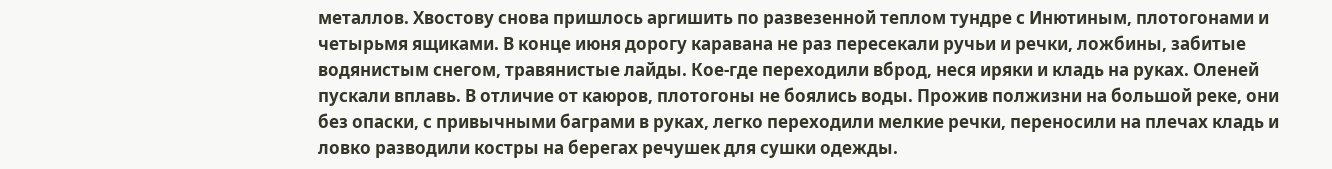металлов. Хвостову снова пришлось аргишить по развезенной теплом тундре с Инютиным, плотогонами и четырьмя ящиками. В конце июня дорогу каравана не раз пересекали ручьи и речки, ложбины, забитые водянистым снегом, травянистые лайды. Кое-где переходили вброд, неся иряки и кладь на руках. Оленей пускали вплавь. В отличие от каюров, плотогоны не боялись воды. Прожив полжизни на большой реке, они без опаски, с привычными баграми в руках, легко переходили мелкие речки, переносили на плечах кладь и ловко разводили костры на берегах речушек для сушки одежды.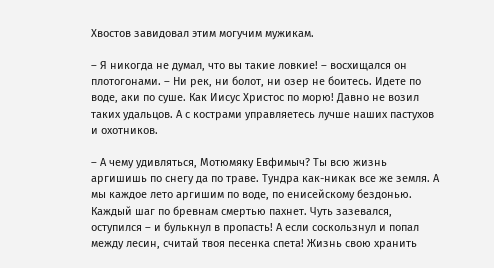Хвостов завидовал этим могучим мужикам.

– Я никогда не думал, что вы такие ловкие! – восхищался он плотогонами. – Ни рек, ни болот, ни озер не боитесь. Идете по воде, аки по суше. Как Иисус Христос по морю! Давно не возил таких удальцов. А с кострами управляетесь лучше наших пастухов и охотников.

– А чему удивляться, Мотюмяку Евфимыч? Ты всю жизнь аргишишь по снегу да по траве. Тундра как-никак все же земля. А мы каждое лето аргишим по воде, по енисейскому бездонью. Каждый шаг по бревнам смертью пахнет. Чуть зазевался, оступился – и булькнул в пропасть! А если соскользнул и попал между лесин, считай твоя песенка спета! Жизнь свою хранить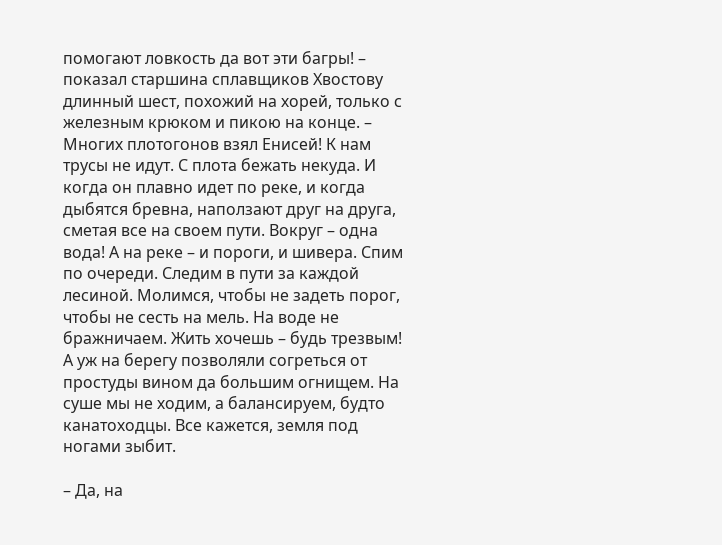помогают ловкость да вот эти багры! – показал старшина сплавщиков Хвостову длинный шест, похожий на хорей, только с железным крюком и пикою на конце. – Многих плотогонов взял Енисей! К нам трусы не идут. С плота бежать некуда. И когда он плавно идет по реке, и когда дыбятся бревна, наползают друг на друга, сметая все на своем пути. Вокруг – одна вода! А на реке – и пороги, и шивера. Спим по очереди. Следим в пути за каждой лесиной. Молимся, чтобы не задеть порог, чтобы не сесть на мель. На воде не бражничаем. Жить хочешь – будь трезвым! А уж на берегу позволяли согреться от простуды вином да большим огнищем. На суше мы не ходим, а балансируем, будто канатоходцы. Все кажется, земля под ногами зыбит.

– Да, на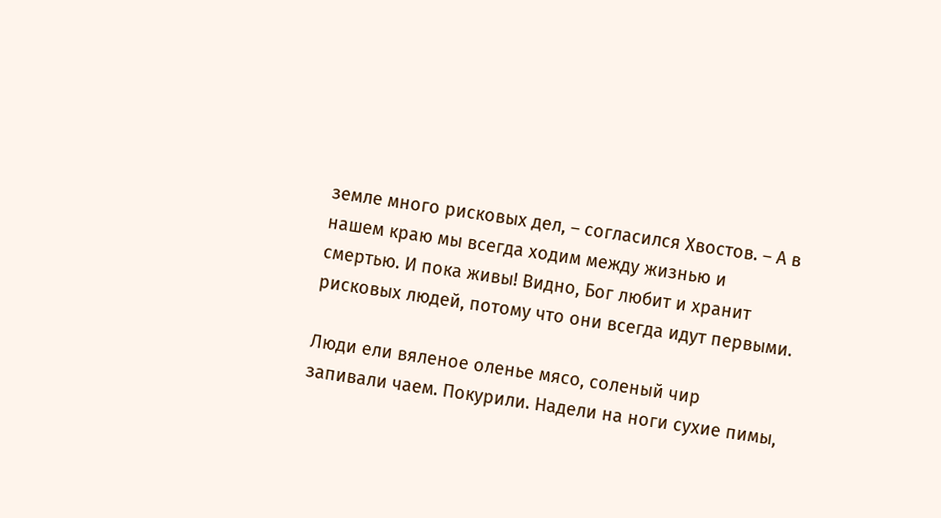земле много рисковых дел, – согласился Хвостов. – А в нашем краю мы всегда ходим между жизнью и смертью. И пока живы! Видно, Бог любит и хранит рисковых людей, потому что они всегда идут первыми.

Люди ели вяленое оленье мясо, соленый чир запивали чаем. Покурили. Надели на ноги сухие пимы,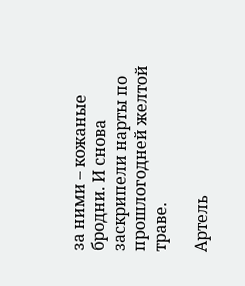за ними – кожаные бродни. И снова заскрипели нарты по прошлогодней желтой траве.

Артель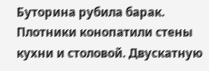Буторина рубила барак. Плотники конопатили стены кухни и столовой. Двускатную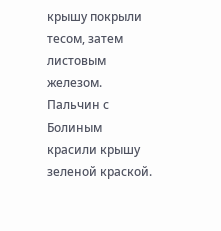крышу покрыли тесом, затем листовым железом. Пальчин с Болиным красили крышу зеленой краской.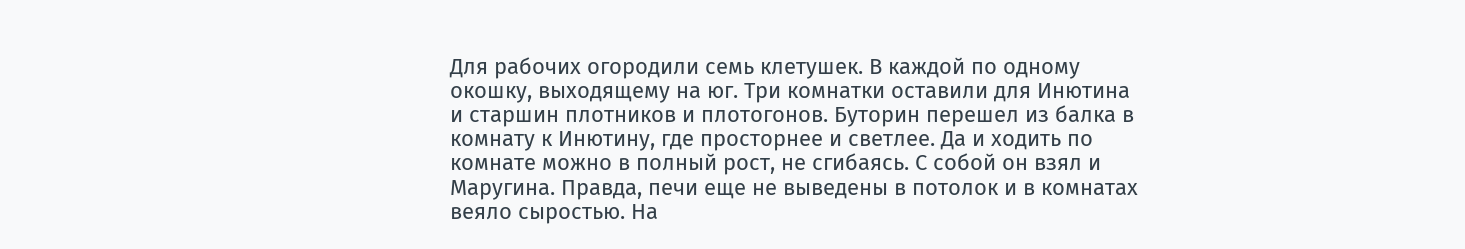Для рабочих огородили семь клетушек. В каждой по одному окошку, выходящему на юг. Три комнатки оставили для Инютина и старшин плотников и плотогонов. Буторин перешел из балка в комнату к Инютину, где просторнее и светлее. Да и ходить по комнате можно в полный рост, не сгибаясь. С собой он взял и Маругина. Правда, печи еще не выведены в потолок и в комнатах веяло сыростью. На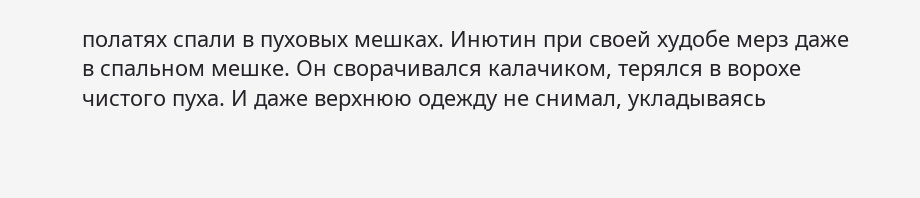полатях спали в пуховых мешках. Инютин при своей худобе мерз даже в спальном мешке. Он сворачивался калачиком, терялся в ворохе чистого пуха. И даже верхнюю одежду не снимал, укладываясь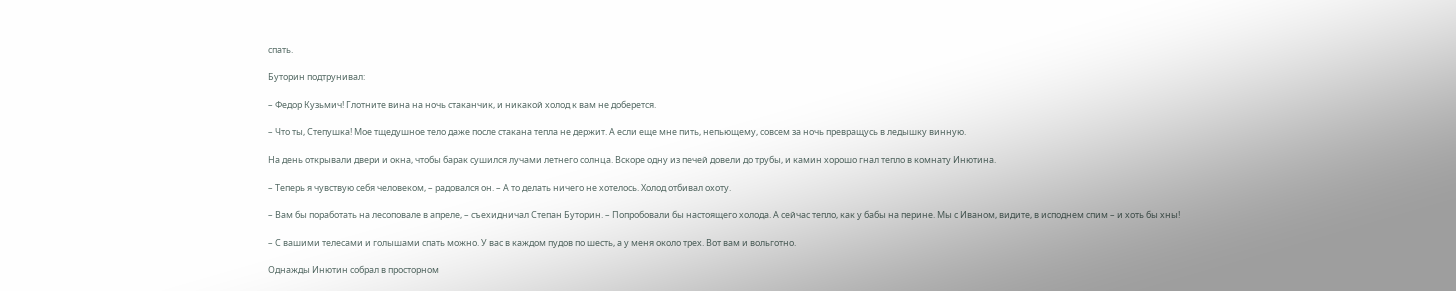спать.

Буторин подтрунивал:

– Федор Кузьмич! Глотните вина на ночь стаканчик, и никакой холод к вам не доберется.

– Что ты, Степушка! Мое тщедушное тело даже после стакана тепла не держит. А если еще мне пить, непьющему, совсем за ночь превращусь в ледышку винную.

На день открывали двери и окна, чтобы барак сушился лучами летнего солнца. Вскоре одну из печей довели до трубы, и камин хорошо гнал тепло в комнату Инютина.

– Теперь я чувствую себя человеком, – радовался он. – А то делать ничего не хотелось. Холод отбивал охоту.

– Вам бы поработать на лесоповале в апреле, – съехидничал Степан Буторин. – Попробовали бы настоящего холода. А сейчас тепло, как у бабы на перине. Мы с Иваном, видите, в исподнем спим – и хоть бы хны!

– С вашими телесами и голышами спать можно. У вас в каждом пудов по шесть, а у меня около трех. Вот вам и вольготно.

Однажды Инютин собрал в просторном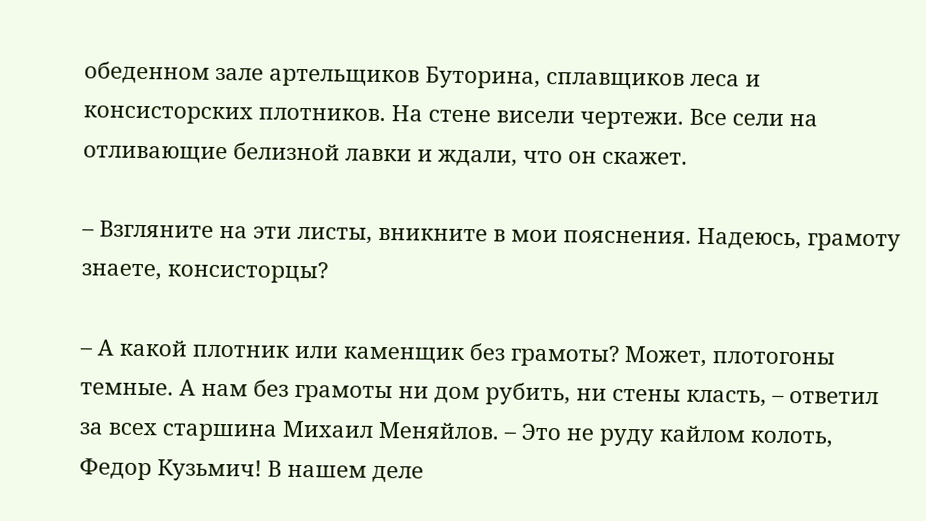обеденном зале артельщиков Буторина, сплавщиков леса и консисторских плотников. На стене висели чертежи. Все сели на отливающие белизной лавки и ждали, что он скажет.

– Взгляните на эти листы, вникните в мои пояснения. Надеюсь, грамоту знаете, консисторцы?

– А какой плотник или каменщик без грамоты? Может, плотогоны темные. А нам без грамоты ни дом рубить, ни стены класть, – ответил за всех старшина Михаил Меняйлов. – Это не руду кайлом колоть, Федор Кузьмич! В нашем деле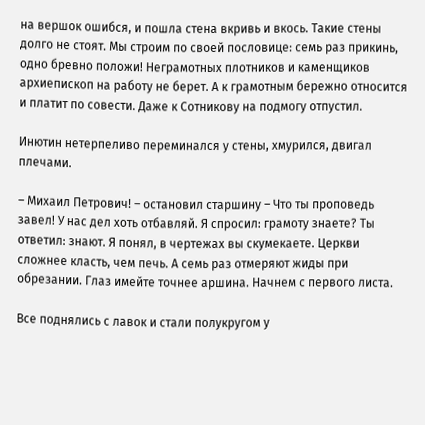на вершок ошибся, и пошла стена вкривь и вкось. Такие стены долго не стоят. Мы строим по своей пословице: семь раз прикинь, одно бревно положи! Неграмотных плотников и каменщиков архиепископ на работу не берет. А к грамотным бережно относится и платит по совести. Даже к Сотникову на подмогу отпустил.

Инютин нетерпеливо переминался у стены, хмурился, двигал плечами.

– Михаил Петрович! – остановил старшину – Что ты проповедь завел! У нас дел хоть отбавляй. Я спросил: грамоту знаете? Ты ответил: знают. Я понял, в чертежах вы скумекаете. Церкви сложнее класть, чем печь. А семь раз отмеряют жиды при обрезании. Глаз имейте точнее аршина. Начнем с первого листа.

Все поднялись с лавок и стали полукругом у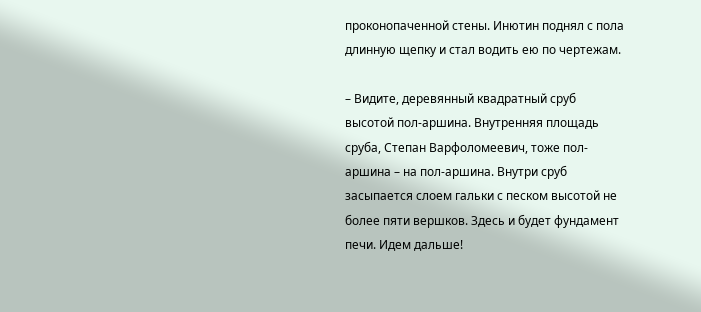проконопаченной стены. Инютин поднял с пола длинную щепку и стал водить ею по чертежам.

– Видите, деревянный квадратный сруб высотой пол-аршина. Внутренняя площадь сруба, Степан Варфоломеевич, тоже пол-аршина – на пол-аршина. Внутри сруб засыпается слоем гальки с песком высотой не более пяти вершков. Здесь и будет фундамент печи. Идем дальше!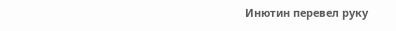Инютин перевел руку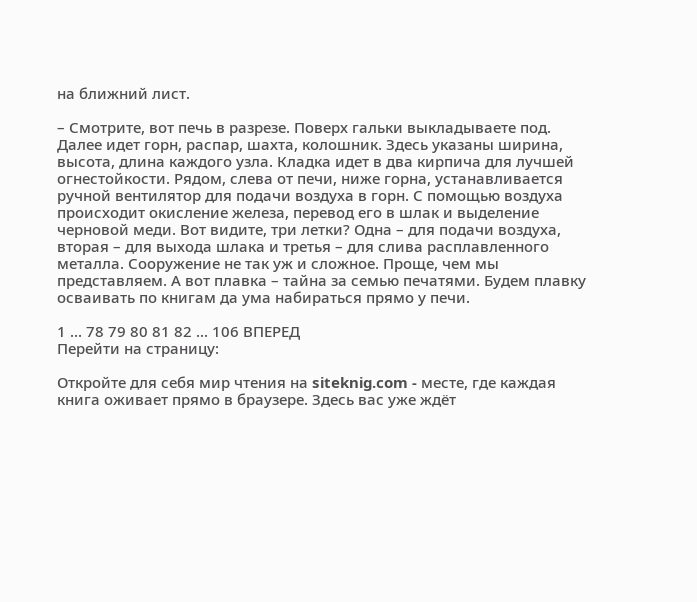на ближний лист.

– Смотрите, вот печь в разрезе. Поверх гальки выкладываете под. Далее идет горн, распар, шахта, колошник. Здесь указаны ширина, высота, длина каждого узла. Кладка идет в два кирпича для лучшей огнестойкости. Рядом, слева от печи, ниже горна, устанавливается ручной вентилятор для подачи воздуха в горн. С помощью воздуха происходит окисление железа, перевод его в шлак и выделение черновой меди. Вот видите, три летки? Одна – для подачи воздуха, вторая – для выхода шлака и третья – для слива расплавленного металла. Сооружение не так уж и сложное. Проще, чем мы представляем. А вот плавка – тайна за семью печатями. Будем плавку осваивать по книгам да ума набираться прямо у печи.

1 ... 78 79 80 81 82 ... 106 ВПЕРЕД
Перейти на страницу:

Откройте для себя мир чтения на siteknig.com - месте, где каждая книга оживает прямо в браузере. Здесь вас уже ждёт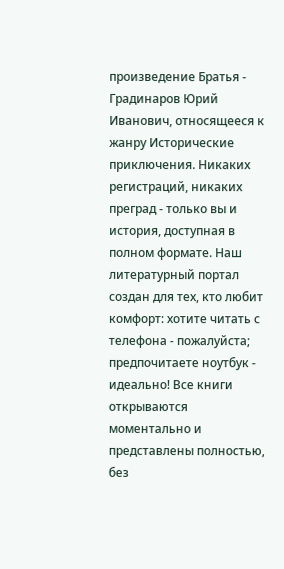произведение Братья - Градинаров Юрий Иванович, относящееся к жанру Исторические приключения. Никаких регистраций, никаких преград - только вы и история, доступная в полном формате. Наш литературный портал создан для тех, кто любит комфорт: хотите читать с телефона - пожалуйста; предпочитаете ноутбук - идеально! Все книги открываются моментально и представлены полностью, без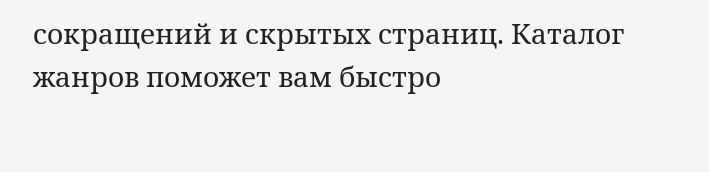сокращений и скрытых страниц. Каталог жанров поможет вам быстро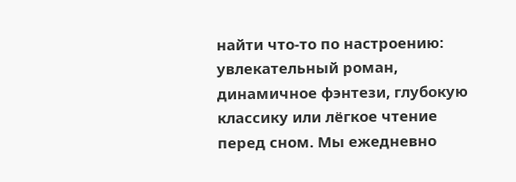найти что-то по настроению: увлекательный роман, динамичное фэнтези, глубокую классику или лёгкое чтение перед сном. Мы ежедневно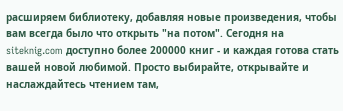расширяем библиотеку, добавляя новые произведения, чтобы вам всегда было что открыть "на потом". Сегодня на siteknig.com доступно более 200000 книг - и каждая готова стать вашей новой любимой. Просто выбирайте, открывайте и наслаждайтесь чтением там,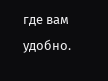где вам удобно.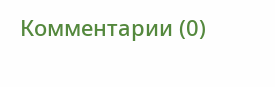Комментарии (0)